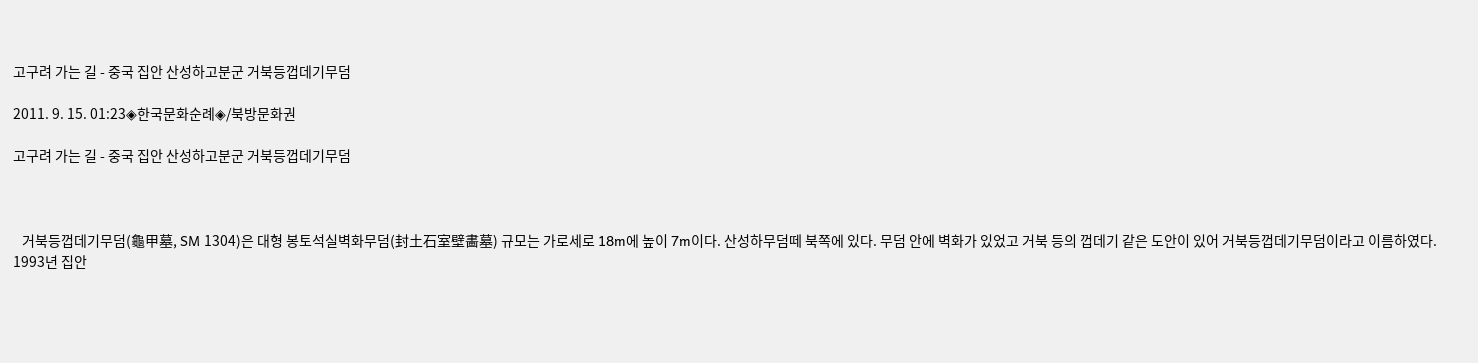고구려 가는 길 - 중국 집안 산성하고분군 거북등껍데기무덤

2011. 9. 15. 01:23◈한국문화순례◈/북방문화권

고구려 가는 길 - 중국 집안 산성하고분군 거북등껍데기무덤



   거북등껍데기무덤(龜甲墓, SM 1304)은 대형 봉토석실벽화무덤(封土石室壁畵墓) 규모는 가로세로 18m에 높이 7m이다. 산성하무덤떼 북쪽에 있다. 무덤 안에 벽화가 있었고 거북 등의 껍데기 같은 도안이 있어 거북등껍데기무덤이라고 이름하였다. 1993년 집안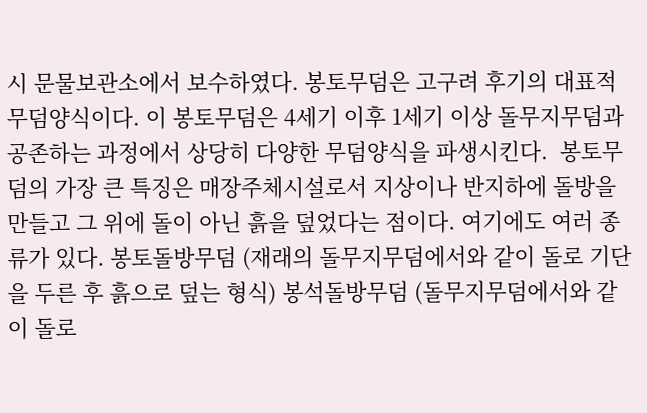시 문물보관소에서 보수하였다. 봉토무덤은 고구려 후기의 대표적 무덤양식이다. 이 봉토무덤은 4세기 이후 1세기 이상 돌무지무덤과 공존하는 과정에서 상당히 다양한 무덤양식을 파생시킨다.  봉토무덤의 가장 큰 특징은 매장주체시설로서 지상이나 반지하에 돌방을 만들고 그 위에 돌이 아닌 흙을 덮었다는 점이다. 여기에도 여러 종류가 있다. 봉토돌방무덤 (재래의 돌무지무덤에서와 같이 돌로 기단을 두른 후 흙으로 덮는 형식) 봉석돌방무덤 (돌무지무덤에서와 같이 돌로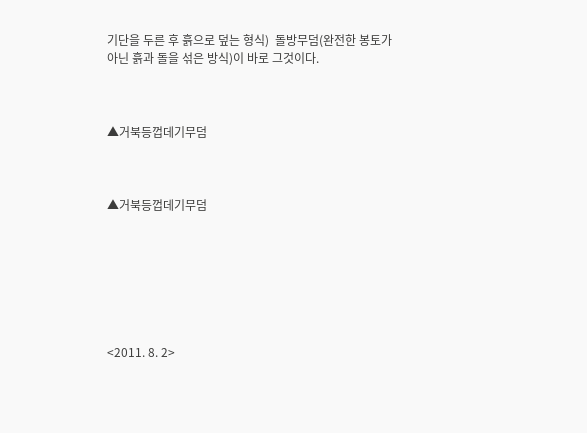기단을 두른 후 흙으로 덮는 형식)  돌방무덤(완전한 봉토가 아닌 흙과 돌을 섞은 방식)이 바로 그것이다.



▲거북등껍데기무덤



▲거북등껍데기무덤







<2011. 8. 2>